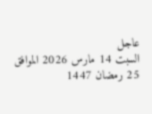عاجل
السبت 14 مارس 2026 الموافق 25 رمضان 1447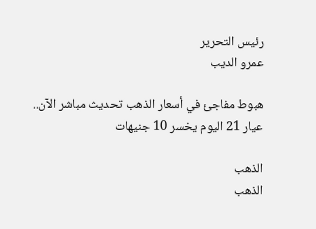رئيس التحرير
عمرو الديب

هبوط مفاجئ في أسعار الذهب تحديث مباشر الآن.. عيار 21 اليوم يخسر 10 جنيهات

الذهب
الذهب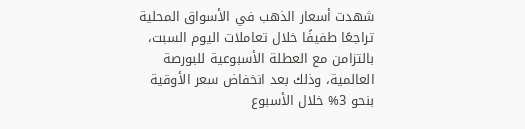شهدت أسعار الذهب في الأسواق المحلية تراجعًا طفيفًا خلال تعاملات اليوم السبت، بالتزامن مع العطلة الأسبوعية للبورصة العالمية، وذلك بعد انخفاض سعر الأوقية بنحو 3% خلال الأسبوع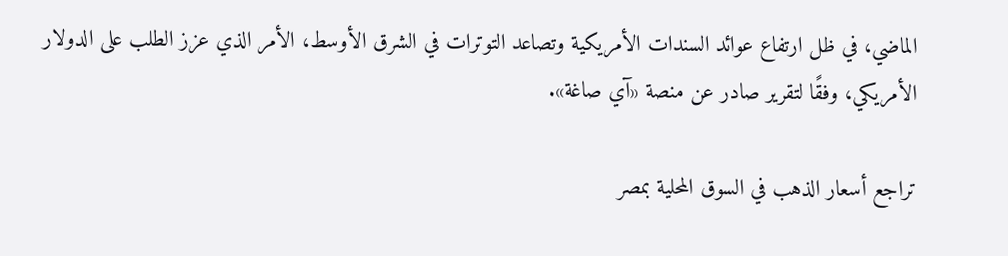الماضي، في ظل ارتفاع عوائد السندات الأمريكية وتصاعد التوترات في الشرق الأوسط، الأمر الذي عزز الطلب على الدولار الأمريكي، وفقًا لتقرير صادر عن منصة «آي صاغة».

تراجع أسعار الذهب في السوق المحلية بمصر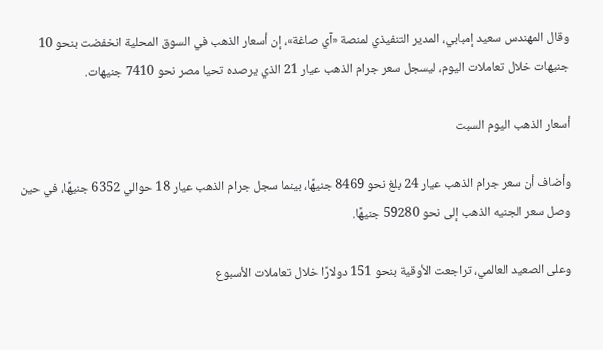وقال المهندس سعيد إمبابي، المدير التنفيذي لمنصة «آي صاغة»، إن أسعار الذهب في السوق المحلية انخفضت بنحو 10 جنيهات خلال تعاملات اليوم، ليسجل سعر جرام الذهب عيار 21 الذي يرصده تحيا مصر نحو 7410 جنيهات.

أسعار الذهب اليوم السبت

وأضاف أن سعر جرام الذهب عيار 24 بلغ نحو 8469 جنيهًا، بينما سجل جرام الذهب عيار 18 حوالي 6352 جنيهًا، في حين وصل سعر الجنيه الذهب إلى نحو 59280 جنيهًا.

وعلى الصعيد العالمي، تراجعت الأوقية بنحو 151 دولارًا خلال تعاملات الأسبوع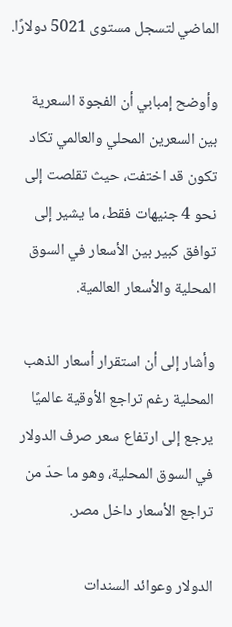الماضي لتسجل مستوى 5021 دولارًا.

وأوضح إمبابي أن الفجوة السعرية بين السعرين المحلي والعالمي تكاد تكون قد اختفت، حيث تقلصت إلى نحو 4 جنيهات فقط، ما يشير إلى توافق كبير بين الأسعار في السوق المحلية والأسعار العالمية.

وأشار إلى أن استقرار أسعار الذهب المحلية رغم تراجع الأوقية عالميًا يرجع إلى ارتفاع سعر صرف الدولار في السوق المحلية، وهو ما حدّ من تراجع الأسعار داخل مصر.

الدولار وعوائد السندات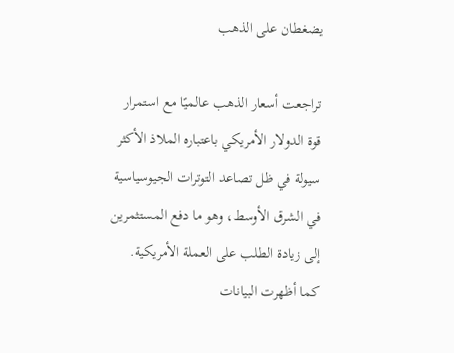يضغطان على الذهب

تراجعت أسعار الذهب عالميًا مع استمرار قوة الدولار الأمريكي باعتباره الملاذ الأكثر سيولة في ظل تصاعد التوترات الجيوسياسية في الشرق الأوسط، وهو ما دفع المستثمرين إلى زيادة الطلب على العملة الأمريكية.
كما أظهرت البيانات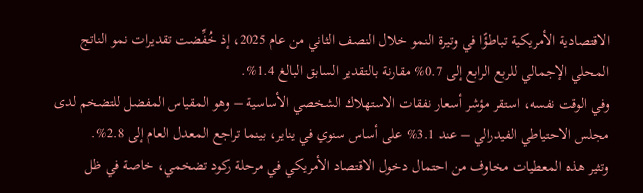الاقتصادية الأمريكية تباطؤًا في وتيرة النمو خلال النصف الثاني من عام 2025، إذ خُفِّضت تقديرات نمو الناتج المحلي الإجمالي للربع الرابع إلى 0.7% مقارنة بالتقدير السابق البالغ 1.4%.
وفي الوقت نفسه، استقر مؤشر أسعار نفقات الاستهلاك الشخصي الأساسية – وهو المقياس المفضل للتضخم لدى مجلس الاحتياطي الفيدرالي – عند 3.1% على أساس سنوي في يناير، بينما تراجع المعدل العام إلى 2.8%.
وتثير هذه المعطيات مخاوف من احتمال دخول الاقتصاد الأمريكي في مرحلة ركود تضخمي، خاصة في ظل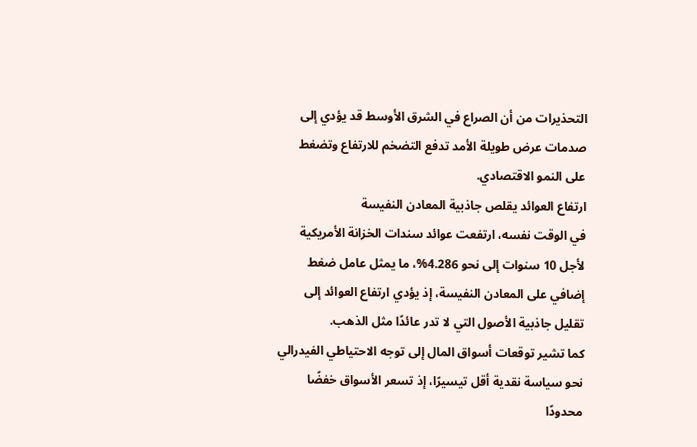التحذيرات من أن الصراع في الشرق الأوسط قد يؤدي إلى صدمات عرض طويلة الأمد تدفع التضخم للارتفاع وتضغط على النمو الاقتصادي.
ارتفاع العوائد يقلص جاذبية المعادن النفيسة
في الوقت نفسه، ارتفعت عوائد سندات الخزانة الأمريكية لأجل 10 سنوات إلى نحو 4.286%، ما يمثل عامل ضغط إضافي على المعادن النفيسة، إذ يؤدي ارتفاع العوائد إلى تقليل جاذبية الأصول التي لا تدر عائدًا مثل الذهب.
كما تشير توقعات أسواق المال إلى توجه الاحتياطي الفيدرالي نحو سياسة نقدية أقل تيسيرًا، إذ تسعر الأسواق خفضًا محدودًا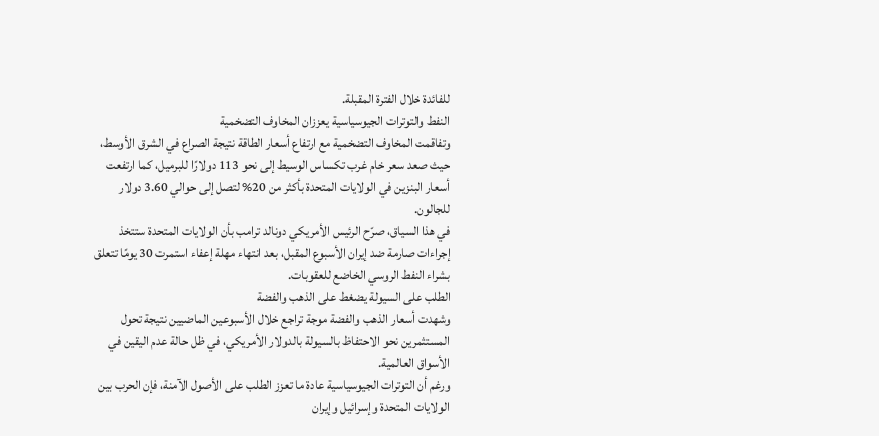للفائدة خلال الفترة المقبلة.
النفط والتوترات الجيوسياسية يعززان المخاوف التضخمية
وتفاقمت المخاوف التضخمية مع ارتفاع أسعار الطاقة نتيجة الصراع في الشرق الأوسط، حيث صعد سعر خام غرب تكساس الوسيط إلى نحو 113 دولارًا للبرميل، كما ارتفعت أسعار البنزين في الولايات المتحدة بأكثر من 20% لتصل إلى حوالي 3.60 دولار للجالون.
في هذا السياق، صرّح الرئيس الأمريكي دونالد ترامب بأن الولايات المتحدة ستتخذ إجراءات صارمة ضد إيران الأسبوع المقبل، بعد انتهاء مهلة إعفاء استمرت 30 يومًا تتعلق بشراء النفط الروسي الخاضع للعقوبات.
الطلب على السيولة يضغط على الذهب والفضة
وشهدت أسعار الذهب والفضة موجة تراجع خلال الأسبوعين الماضيين نتيجة تحول المستثمرين نحو الاحتفاظ بالسيولة بالدولار الأمريكي، في ظل حالة عدم اليقين في الأسواق العالمية.
ورغم أن التوترات الجيوسياسية عادة ما تعزز الطلب على الأصول الآمنة، فإن الحرب بين الولايات المتحدة وإسرائيل وإيران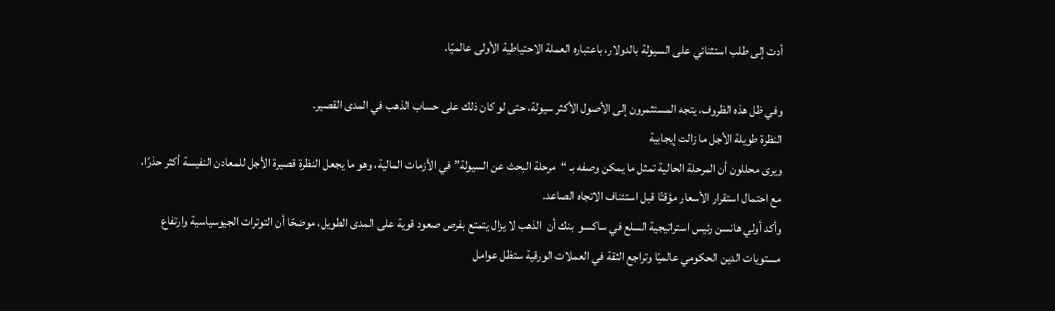أدت إلى طلب استثنائي على السيولة بالدولار، باعتباره العملة الاحتياطية الأولى عالميًا.

وفي ظل هذه الظروف، يتجه المستثمرون إلى الأصول الأكثر سيولة، حتى لو كان ذلك على حساب الذهب في المدى القصير.
النظرة طويلة الأجل ما زالت إيجابية
ويرى محللون أن المرحلة الحالية تمثل ما يمكن وصفه بـ “مرحلة البحث عن السيولة” في الأزمات المالية، وهو ما يجعل النظرة قصيرة الأجل للمعادن النفيسة أكثر حذرًا، مع احتمال استقرار الأسعار مؤقتًا قبل استئناف الاتجاه الصاعد.
وأكد أولي هانسن رئيس استراتيجية السلع في ساكسو  بنك أن  الذهب لا يزال يتمتع بفرص صعود قوية على المدى الطويل، موضحًا أن التوترات الجيوسياسية وارتفاع مستويات الدين الحكومي عالميًا وتراجع الثقة في العملات الورقية ستظل عوامل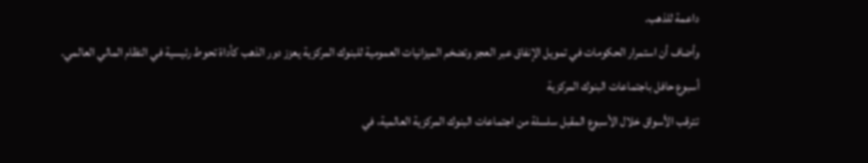داعمة للذهب.
وأضاف أن استمرار الحكومات في تمويل الإنفاق عبر العجز وتضخم الميزانيات العمومية للبنوك المركزية يعزز دور الذهب كأداة تحوط رئيسية في النظام المالي العالمي.
أسبوع حافل باجتماعات البنوك المركزية
تترقب الأسواق خلال الأسبوع المقبل سلسلة من اجتماعات البنوك المركزية العالمية، في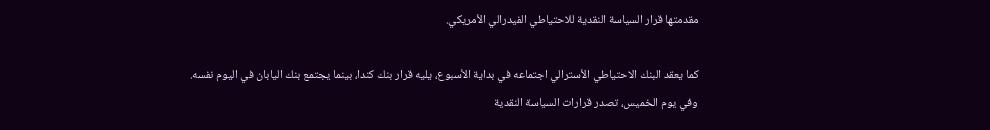مقدمتها قرار السياسة النقدية للاحتياطي الفيدرالي الأمريكي.

كما يعقد البنك الاحتياطي الأسترالي اجتماعه في بداية الأسبوع، يليه قرار بنك كندا، بينما يجتمع بنك اليابان في اليوم نفسه.
وفي يوم الخميس، تصدر قرارات السياسة النقدية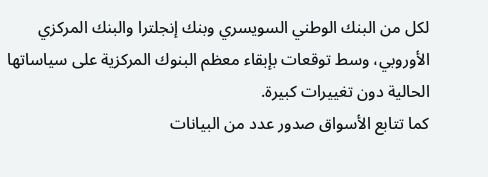لكل من البنك الوطني السويسري وبنك إنجلترا والبنك المركزي الأوروبي، وسط توقعات بإبقاء معظم البنوك المركزية على سياساتها الحالية دون تغييرات كبيرة.
كما تتابع الأسواق صدور عدد من البيانات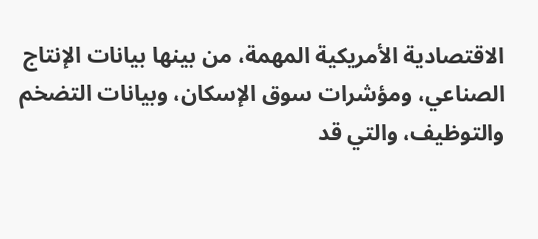الاقتصادية الأمريكية المهمة، من بينها بيانات الإنتاج الصناعي، ومؤشرات سوق الإسكان، وبيانات التضخم والتوظيف، والتي قد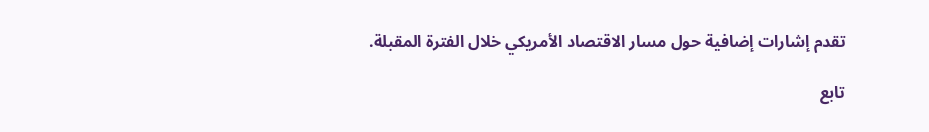تقدم إشارات إضافية حول مسار الاقتصاد الأمريكي خلال الفترة المقبلة.

تابع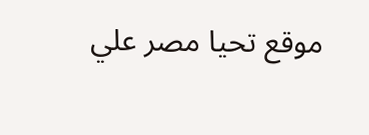موقع تحيا مصر علي